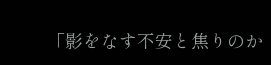「影をなす不安と焦りのか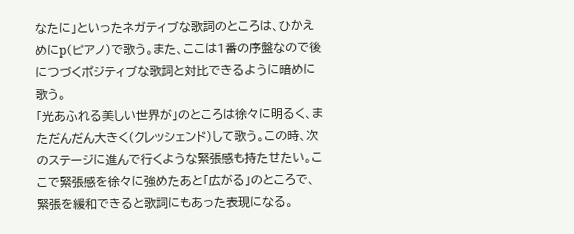なたに」といったネガティブな歌詞のところは、ひかえめにp(ピアノ)で歌う。また、ここは1番の序盤なので後につづくポジティブな歌詞と対比できるように暗めに歌う。
「光あふれる美しい世界が」のところは徐々に明るく、まただんだん大きく(クレッシェンド)して歌う。この時、次のステージに進んで行くような緊張感も持たせたい。ここで緊張感を徐々に強めたあと「広がる」のところで、緊張を緩和できると歌詞にもあった表現になる。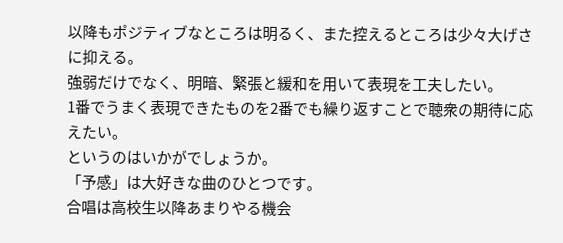以降もポジティブなところは明るく、また控えるところは少々大げさに抑える。
強弱だけでなく、明暗、緊張と緩和を用いて表現を工夫したい。
1番でうまく表現できたものを2番でも繰り返すことで聴衆の期待に応えたい。
というのはいかがでしょうか。
「予感」は大好きな曲のひとつです。
合唱は高校生以降あまりやる機会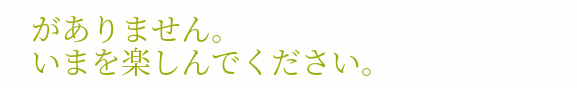がありません。
いまを楽しんでください。